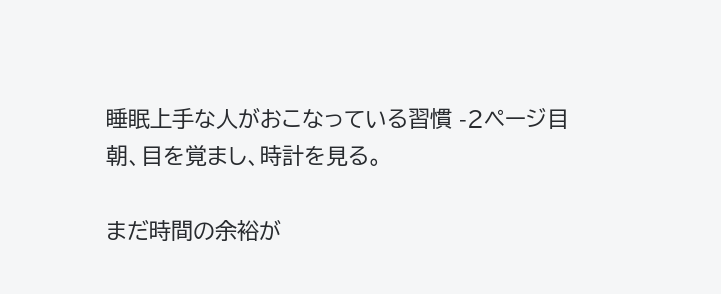睡眠上手な人がおこなっている習慣 -2ページ目
朝、目を覚まし、時計を見る。

まだ時間の余裕が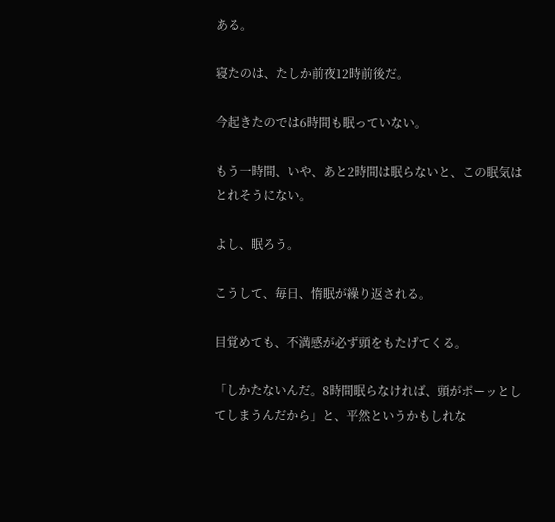ある。

寝たのは、たしか前夜12時前後だ。

今起きたのでは6時間も眠っていない。

もう一時間、いや、あと2時間は眠らないと、この眠気はとれそうにない。

よし、眠ろう。

こうして、毎日、惰眠が繰り返される。

目覚めても、不満感が必ず頭をもたげてくる。

「しかたないんだ。8時間眠らなければ、頭がポーッとしてしまうんだから」と、平然というかもしれな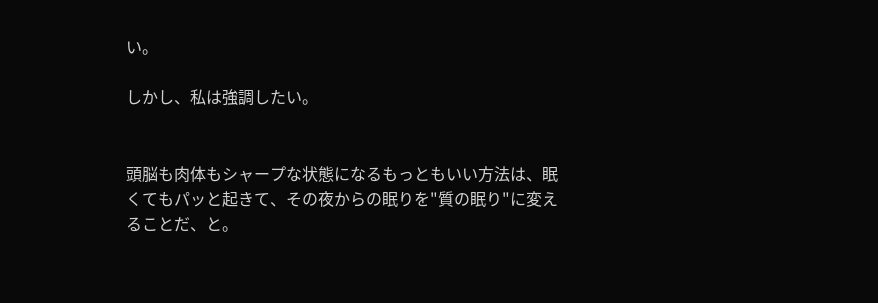い。

しかし、私は強調したい。


頭脳も肉体もシャープな状態になるもっともいい方法は、眠くてもパッと起きて、その夜からの眠りを"質の眠り"に変えることだ、と。